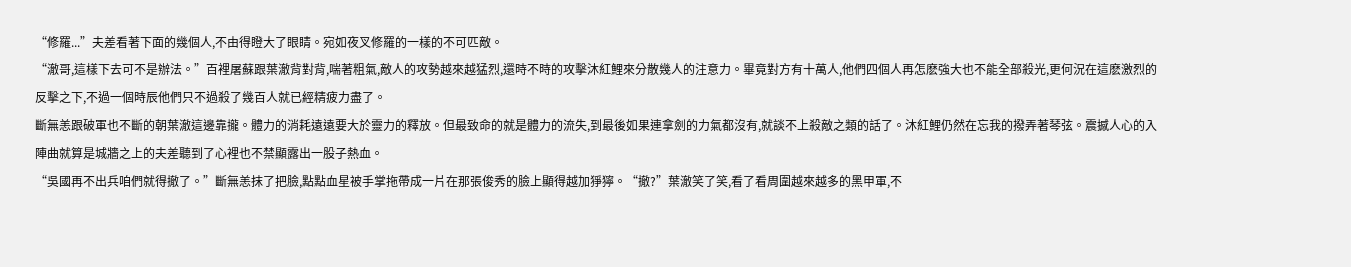“修羅...”夫差看著下面的幾個人,不由得瞪大了眼睛。宛如夜叉修羅的一樣的不可匹敵。
“澈哥,這樣下去可不是辦法。”百裡屠蘇跟葉澈背對背,喘著粗氣,敵人的攻勢越來越猛烈,還時不時的攻擊沐紅鯉來分散幾人的注意力。畢竟對方有十萬人,他們四個人再怎麽強大也不能全部殺光,更何況在這麽激烈的反擊之下,不過一個時辰他們只不過殺了幾百人就已經精疲力盡了。
斷無恙跟破軍也不斷的朝葉澈這邊靠攏。體力的消耗遠遠要大於靈力的釋放。但最致命的就是體力的流失,到最後如果連拿劍的力氣都沒有,就談不上殺敵之類的話了。沐紅鯉仍然在忘我的撥弄著琴弦。震撼人心的入陣曲就算是城牆之上的夫差聽到了心裡也不禁顯露出一股子熱血。
“吳國再不出兵咱們就得撤了。”斷無恙抹了把臉,點點血星被手掌拖帶成一片在那張俊秀的臉上顯得越加猙獰。“撤?”葉澈笑了笑,看了看周圍越來越多的黑甲軍,不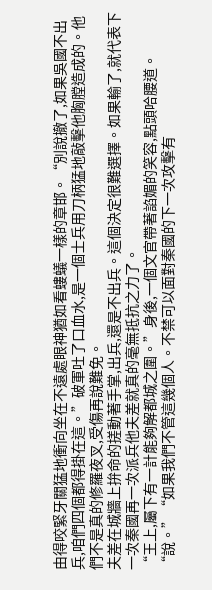由得咬緊牙關猛地衝向坐在不遠處眼神猶如看螻蟻一樣的章邯。“別說撤了,如果吳國不出兵,咱們四個都得掛在這。”破軍吐了口血水,是一個士兵用刀柄猛地敲擊他胸膛造成的。他們不是真的修羅夜叉,受傷再說難免。
夫差在城牆上拚命的搓動著手掌,出兵,還是不出兵。這個決定很難選擇。如果輸了,就代表下一次秦國再一次派兵他夫差就真的毫無抵抗之力了。
“王上,屬下有一計能夠解都城之圍。”身後,一個文官帶著諂媚的笑容,點頭哈腰道。“說。”“如果我們不管這幾個人。不禁可以面對秦國的下一次攻擊有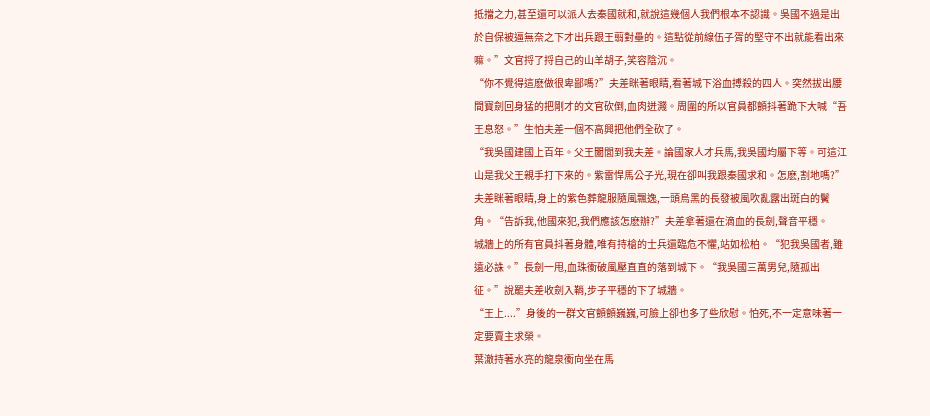抵擋之力,甚至還可以派人去秦國就和,就說這幾個人我們根本不認識。吳國不過是出於自保被逼無奈之下才出兵跟王翦對壘的。這點從前線伍子胥的堅守不出就能看出來嘛。”文官捋了捋自己的山羊胡子,笑容陰沉。
“你不覺得這麽做很卑鄙嗎?”夫差眯著眼睛,看著城下浴血搏殺的四人。突然拔出腰間寶劍回身猛的把剛才的文官砍倒,血肉迸濺。周圍的所以官員都顫抖著跪下大喊“吾王息怒。”生怕夫差一個不高興把他們全砍了。
“我吳國建國上百年。父王闔閭到我夫差。論國家人才兵馬,我吳國均屬下等。可這江山是我父王親手打下來的。紫雷悍馬公子光,現在卻叫我跟秦國求和。怎麽,割地嗎?”夫差眯著眼睛,身上的紫色葬龍服隨風飄逸,一頭烏黑的長發被風吹亂露出斑白的鬢角。“告訴我,他國來犯,我們應該怎麽辦?”夫差拿著還在滴血的長劍,聲音平穩。
城牆上的所有官員抖著身體,唯有持槍的士兵還臨危不懼,站如松柏。“犯我吳國者,雖遠必誅。”長劍一甩,血珠衝破風壓直直的落到城下。“我吳國三萬男兒,隨孤出征。”說罷夫差收劍入鞘,步子平穩的下了城牆。
“王上....”身後的一群文官顫顫巍巍,可臉上卻也多了些欣慰。怕死,不一定意味著一定要賣主求榮。
葉澈持著水亮的龍泉衝向坐在馬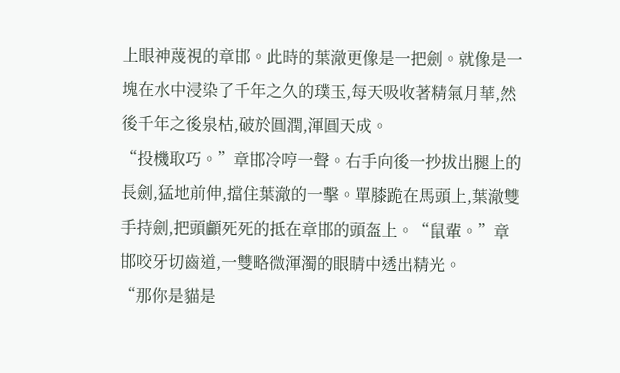上眼神蔑視的章邯。此時的葉澈更像是一把劍。就像是一塊在水中浸染了千年之久的璞玉,每天吸收著精氣月華,然後千年之後泉枯,破於圓潤,渾圓天成。
“投機取巧。”章邯冷哼一聲。右手向後一抄拔出腿上的長劍,猛地前伸,擋住葉澈的一擊。單膝跪在馬頭上,葉澈雙手持劍,把頭顱死死的抵在章邯的頭盔上。“鼠輩。”章邯咬牙切齒道,一雙略微渾濁的眼睛中透出精光。
“那你是貓是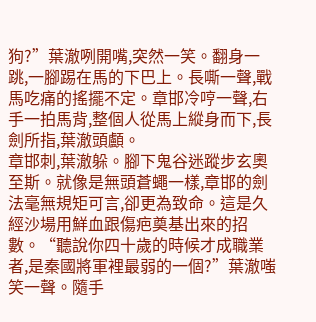狗?”葉澈咧開嘴,突然一笑。翻身一跳,一腳踢在馬的下巴上。長嘶一聲,戰馬吃痛的搖擺不定。章邯冷哼一聲,右手一拍馬背,整個人從馬上縱身而下,長劍所指,葉澈頭顱。
章邯刺,葉澈躲。腳下鬼谷迷蹤步玄奧至斯。就像是無頭蒼蠅一樣,章邯的劍法毫無規矩可言,卻更為致命。這是久經沙場用鮮血跟傷疤奠基出來的招數。“聽說你四十歲的時候才成職業者,是秦國將軍裡最弱的一個?”葉澈嗤笑一聲。隨手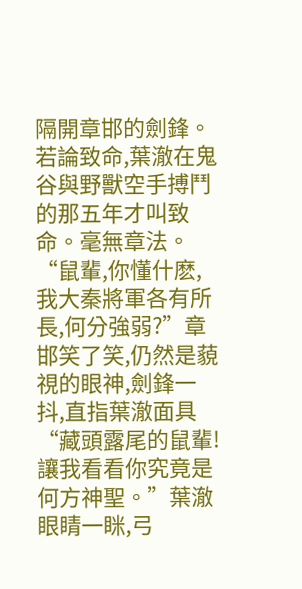隔開章邯的劍鋒。若論致命,葉澈在鬼谷與野獸空手搏鬥的那五年才叫致命。毫無章法。
“鼠輩,你懂什麽,我大秦將軍各有所長,何分強弱?”章邯笑了笑,仍然是藐視的眼神,劍鋒一抖,直指葉澈面具“藏頭露尾的鼠輩!讓我看看你究竟是何方神聖。”葉澈眼睛一眯,弓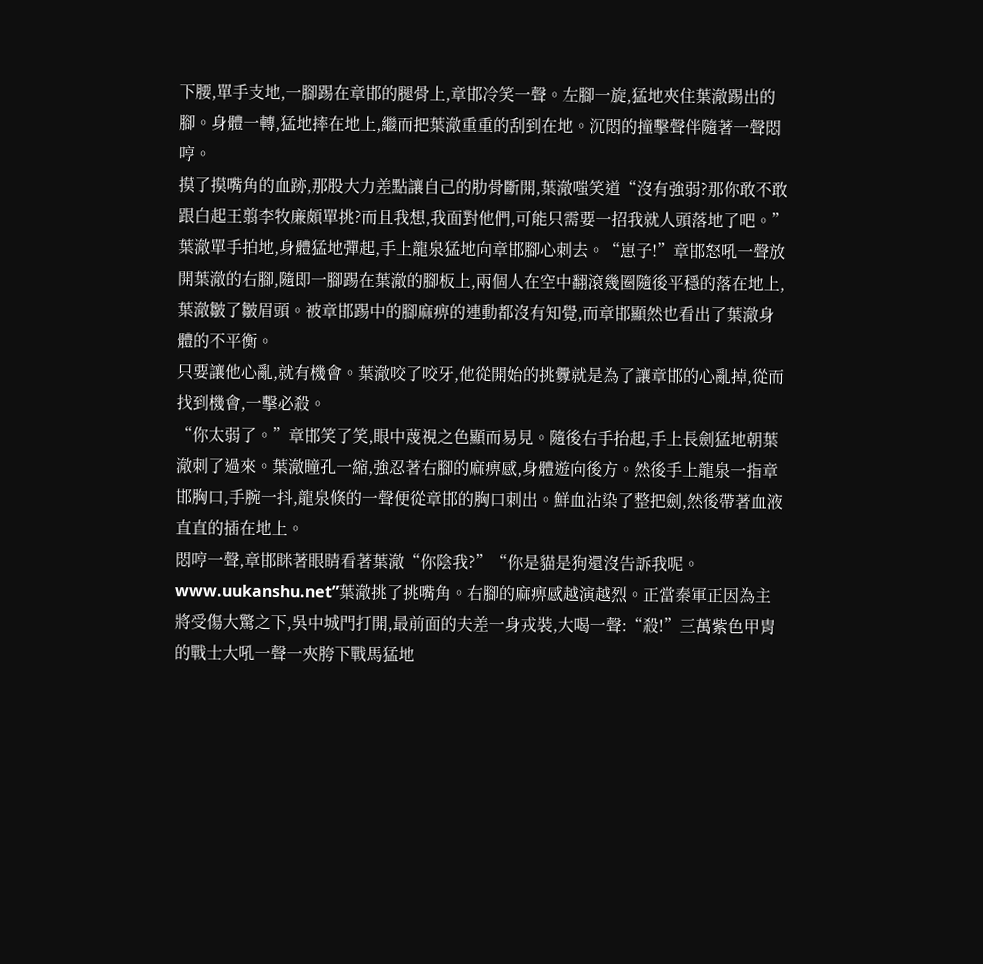下腰,單手支地,一腳踢在章邯的腿骨上,章邯冷笑一聲。左腳一旋,猛地夾住葉澈踢出的腳。身體一轉,猛地摔在地上,繼而把葉澈重重的刮到在地。沉悶的撞擊聲伴隨著一聲悶哼。
摸了摸嘴角的血跡,那股大力差點讓自己的肋骨斷開,葉澈嗤笑道“沒有強弱?那你敢不敢跟白起王翦李牧廉頗單挑?而且我想,我面對他們,可能只需要一招我就人頭落地了吧。”葉澈單手拍地,身體猛地彈起,手上龍泉猛地向章邯腳心刺去。“崽子!”章邯怒吼一聲放開葉澈的右腳,隨即一腳踢在葉澈的腳板上,兩個人在空中翻滾幾圈隨後平穩的落在地上,葉澈皺了皺眉頭。被章邯踢中的腳麻痹的連動都沒有知覺,而章邯顯然也看出了葉澈身體的不平衡。
只要讓他心亂,就有機會。葉澈咬了咬牙,他從開始的挑釁就是為了讓章邯的心亂掉,從而找到機會,一擊必殺。
“你太弱了。”章邯笑了笑,眼中蔑視之色顯而易見。隨後右手抬起,手上長劍猛地朝葉澈刺了過來。葉澈瞳孔一縮,強忍著右腳的麻痹感,身體遊向後方。然後手上龍泉一指章邯胸口,手腕一抖,龍泉倏的一聲便從章邯的胸口刺出。鮮血沾染了整把劍,然後帶著血液直直的插在地上。
悶哼一聲,章邯眯著眼睛看著葉澈“你陰我?”“你是貓是狗還沒告訴我呢。 www.uukanshu.net”葉澈挑了挑嘴角。右腳的麻痹感越演越烈。正當秦軍正因為主將受傷大驚之下,吳中城門打開,最前面的夫差一身戎裝,大喝一聲:“殺!”三萬紫色甲胄的戰士大吼一聲一夾胯下戰馬猛地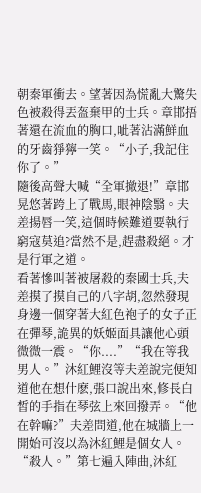朝秦軍衝去。望著因為慌亂大驚失色被殺得丟盔棄甲的士兵。章邯捂著還在流血的胸口,呲著沾滿鮮血的牙齒猙獰一笑。“小子,我記住你了。”
隨後高聲大喊“全軍撤退!”章邯晃悠著跨上了戰馬,眼神陰翳。夫差揚唇一笑,這個時候難道要執行窮寇莫追?當然不是,趕盡殺絕。才是行軍之道。
看著慘叫著被屠殺的秦國士兵,夫差摸了摸自己的八字胡,忽然發現身邊一個穿著大紅色袍子的女子正在彈琴,詭異的妖姬面具讓他心頭微微一震。“你....”“我在等我男人。”沐紅鯉沒等夫差說完便知道他在想什麽,張口說出來,修長白皙的手指在琴弦上來回撥弄。“他在幹嘛?”夫差問道,他在城牆上一開始可沒以為沐紅鯉是個女人。“殺人。”第七遍入陣曲,沐紅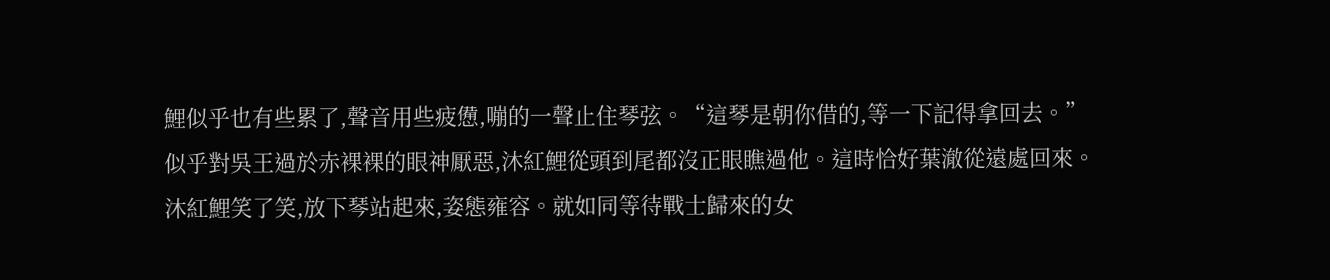鯉似乎也有些累了,聲音用些疲憊,嘣的一聲止住琴弦。“這琴是朝你借的,等一下記得拿回去。”
似乎對吳王過於赤裸裸的眼神厭惡,沐紅鯉從頭到尾都沒正眼瞧過他。這時恰好葉澈從遠處回來。沐紅鯉笑了笑,放下琴站起來,姿態雍容。就如同等待戰士歸來的女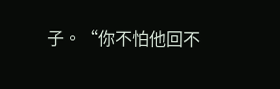子。“你不怕他回不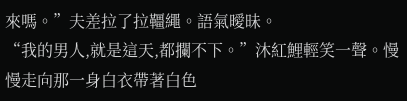來嗎。”夫差拉了拉韁繩。語氣曖昧。
“我的男人,就是這天,都攔不下。”沐紅鯉輕笑一聲。慢慢走向那一身白衣帶著白色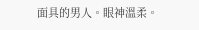面具的男人。眼神溫柔。